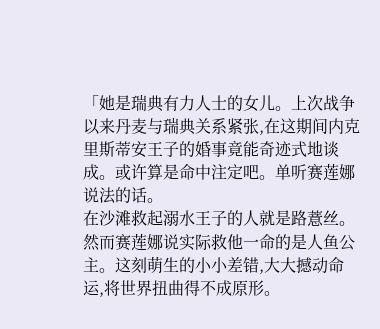「她是瑞典有力人士的女儿。上次战争以来丹麦与瑞典关系紧张,在这期间内克里斯蒂安王子的婚事竟能奇迹式地谈成。或许算是命中注定吧。单听赛莲娜说法的话。
在沙滩救起溺水王子的人就是路薏丝。然而赛莲娜说实际救他一命的是人鱼公主。这刻萌生的小小差错,大大撼动命运,将世界扭曲得不成原形。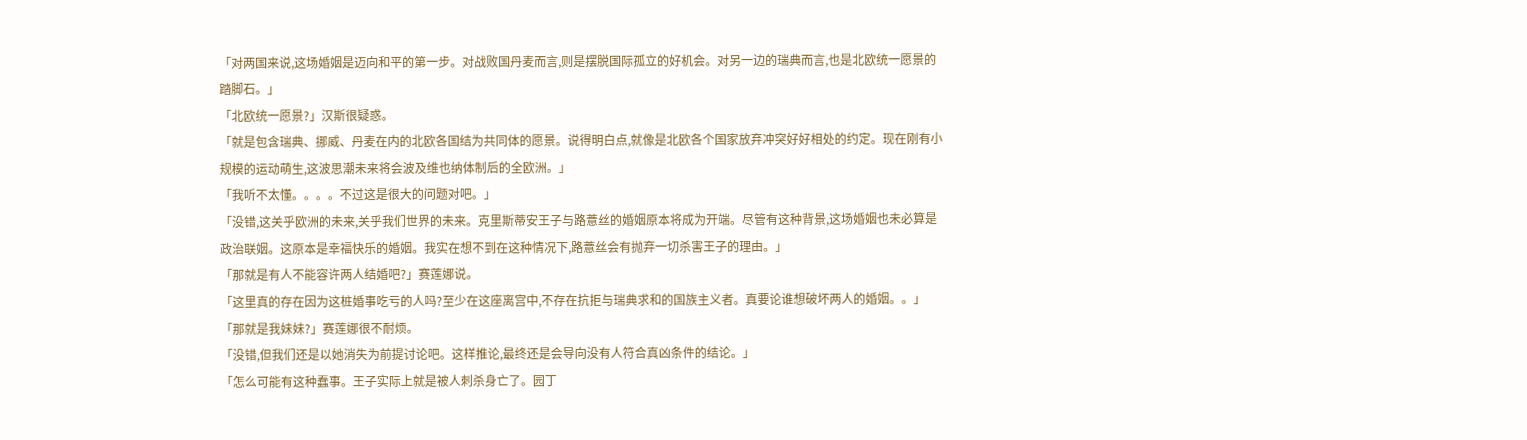「对两国来说,这场婚姻是迈向和平的第一步。对战败国丹麦而言,则是摆脱国际孤立的好机会。对另一边的瑞典而言,也是北欧统一愿景的踏脚石。」
「北欧统一愿景?」汉斯很疑惑。
「就是包含瑞典、挪威、丹麦在内的北欧各国结为共同体的愿景。说得明白点,就像是北欧各个国家放弃冲突好好相处的约定。现在刚有小规模的运动萌生,这波思潮未来将会波及维也纳体制后的全欧洲。」
「我听不太懂。。。。不过这是很大的问题对吧。」
「没错,这关乎欧洲的未来,关乎我们世界的未来。克里斯蒂安王子与路薏丝的婚姻原本将成为开端。尽管有这种背景,这场婚姻也未必算是政治联姻。这原本是幸福快乐的婚姻。我实在想不到在这种情况下,路薏丝会有抛弃一切杀害王子的理由。」
「那就是有人不能容许两人结婚吧?」赛莲娜说。
「这里真的存在因为这桩婚事吃亏的人吗?至少在这座离宫中,不存在抗拒与瑞典求和的国族主义者。真要论谁想破坏两人的婚姻。。」
「那就是我妹妹?」赛莲娜很不耐烦。
「没错,但我们还是以她消失为前提讨论吧。这样推论,最终还是会导向没有人符合真凶条件的结论。」
「怎么可能有这种蠢事。王子实际上就是被人刺杀身亡了。园丁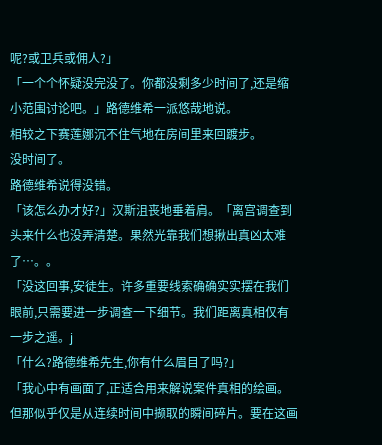呢?或卫兵或佣人?」
「一个个怀疑没完没了。你都没剩多少时间了,还是缩小范围讨论吧。」路德维希一派悠哉地说。
相较之下赛莲娜沉不住气地在房间里来回踱步。
没时间了。
路德维希说得没错。
「该怎么办才好?」汉斯沮丧地垂着肩。「离宫调查到头来什么也没弄清楚。果然光靠我们想揪出真凶太难了…。。
「没这回事,安徒生。许多重要线索确确实实摆在我们眼前,只需要进一步调查一下细节。我们距离真相仅有一步之遥。j
「什么?路德维希先生,你有什么眉目了吗?」
「我心中有画面了,正适合用来解说案件真相的绘画。但那似乎仅是从连续时间中撷取的瞬间碎片。要在这画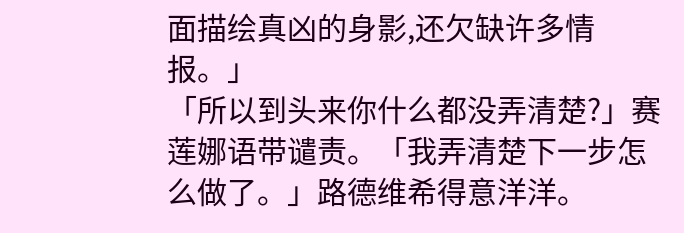面描绘真凶的身影,还欠缺许多情报。」
「所以到头来你什么都没弄清楚?」赛莲娜语带谴责。「我弄清楚下一步怎么做了。」路德维希得意洋洋。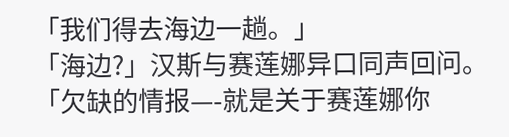「我们得去海边一趟。」
「海边?」汉斯与赛莲娜异口同声回问。
「欠缺的情报—-就是关于赛莲娜你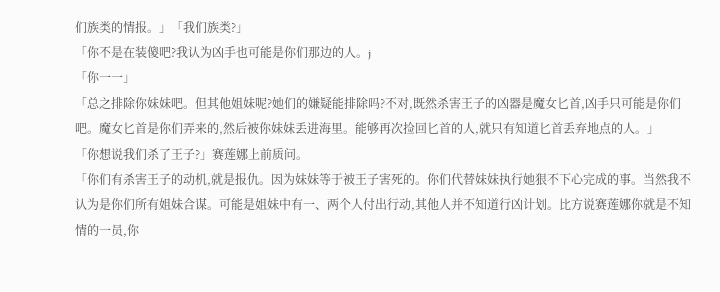们族类的情报。」「我们族类?」
「你不是在装傻吧?我认为凶手也可能是你们那边的人。j
「你一一」
「总之排除你妹妹吧。但其他姐妹呢?她们的嫌疑能排除吗?不对,既然杀害王子的凶器是魔女匕首,凶手只可能是你们吧。魔女匕首是你们弄来的,然后被你妹妹丢进海里。能够再次捡回匕首的人,就只有知道匕首丢弃地点的人。」
「你想说我们杀了王子?」赛莲娜上前质问。
「你们有杀害王子的动机,就是报仇。因为妹妹等于被王子害死的。你们代替妹妹执行她狠不下心完成的事。当然我不认为是你们所有姐妹合谋。可能是姐妹中有一、两个人付出行动,其他人并不知道行凶计划。比方说赛莲娜你就是不知情的一员,你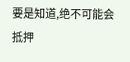要是知道,绝不可能会抵押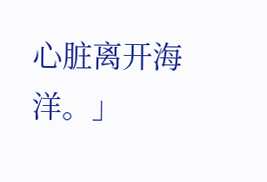心脏离开海洋。」